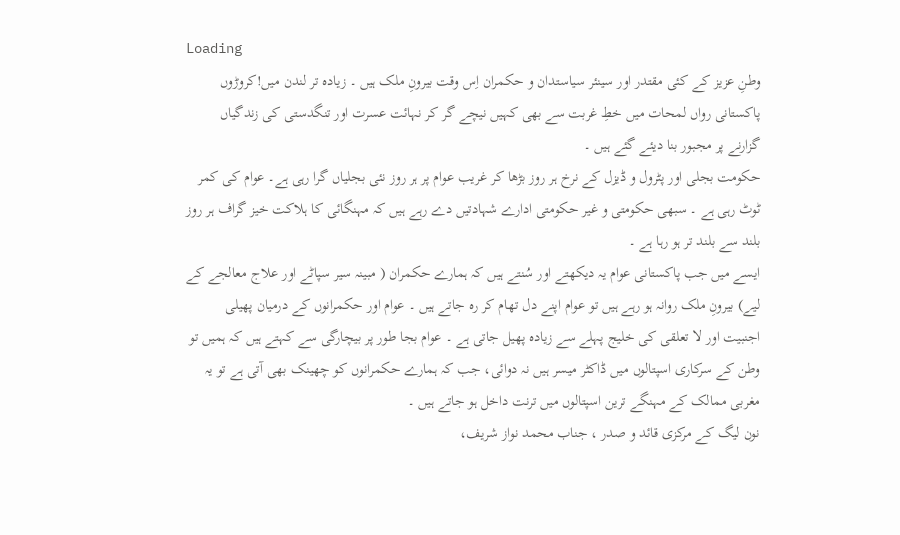Loading
وطنِ عزیز کے کئی مقتدر اور سینئر سیاستدان و حکمران اِس وقت بیرونِ ملک ہیں ۔ زیادہ تر لندن میں!کروڑوں پاکستانی رواں لمحات میں خطِ غربت سے بھی کہیں نیچے گر کر نہائت عسرت اور تنگدستی کی زندگیاں گزارنے پر مجبور بنا دیئے گئے ہیں ۔
حکومت بجلی اور پٹرول و ڈیزل کے نرخ ہر روز بڑھا کر غریب عوام پر ہر روز نئی بجلیاں گرا رہی ہے۔ عوام کی کمر ٹوٹ رہی ہے ۔ سبھی حکومتی و غیر حکومتی ادارے شہادتیں دے رہے ہیں کہ مہنگائی کا ہلاکت خیز گراف ہر روز بلند سے بلند تر ہو رہا ہے ۔
ایسے میں جب پاکستانی عوام یہ دیکھتے اور سُنتے ہیں کہ ہمارے حکمران ( مبینہ سیر سپاٹے اور علاج معالجے کے لیے) بیرونِ ملک روانہ ہو رہے ہیں تو عوام اپنے دل تھام کر رہ جاتے ہیں ۔ عوام اور حکمرانوں کے درمیان پھیلی اجنبیت اور لا تعلقی کی خلیج پہلے سے زیادہ پھیل جاتی ہے ۔ عوام بجا طور پر بیچارگی سے کہتے ہیں کہ ہمیں تو وطن کے سرکاری اسپتالوں میں ڈاکٹر میسر ہیں نہ دوائی، جب کہ ہمارے حکمرانوں کو چھینک بھی آتی ہے تو یہ مغربی ممالک کے مہنگے ترین اسپتالوں میں ترنت داخل ہو جاتے ہیں ۔
نون لیگ کے مرکزی قائد و صدر ، جناب محمد نواز شریف،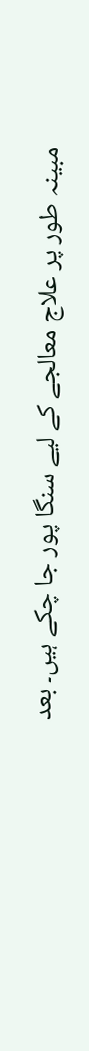مبینہ طور پر علاج معالجے کے لیے سنگا پور جا چکے ہیں۔ بعد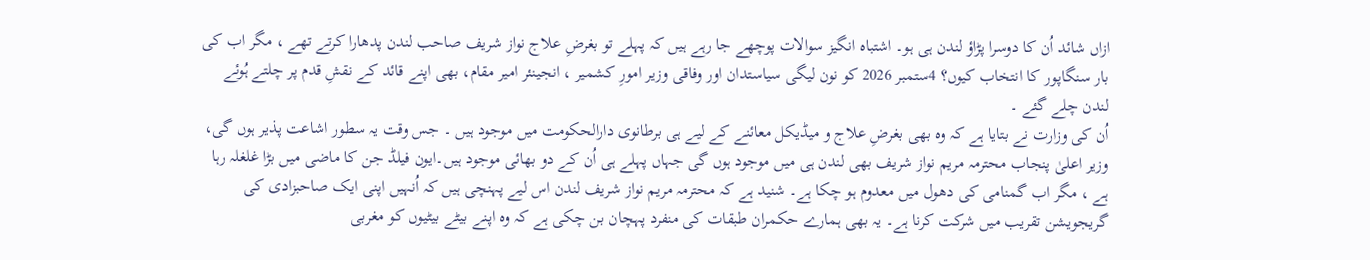ازاں شائد اُن کا دوسرا پڑاؤ لندن ہی ہو۔ اشتباہ انگیز سوالات پوچھے جا رہے ہیں کہ پہلے تو بغرضِ علاج نواز شریف صاحب لندن پدھارا کرتے تھے ، مگر اب کی بار سنگاپور کا انتخاب کیوں؟ 4ستمبر 2026 کو نون لیگی سیاستدان اور وفاقی وزیر امورِ کشمیر ، انجینئر امیر مقام، بھی اپنے قائد کے نقشِ قدم پر چلتے ہُوئے لندن چلے گئے ۔
اُن کی وزارت نے بتایا ہے کہ وہ بھی بغرضِ علاج و میڈیکل معائنے کے لیے ہی برطانوی دارالحکومت میں موجود ہیں ۔ جس وقت یہ سطور اشاعت پذیر ہوں گی، وزیر اعلیٰ پنجاب محترمہ مریم نواز شریف بھی لندن ہی میں موجود ہوں گی جہاں پہلے ہی اُن کے دو بھائی موجود ہیں۔ایون فیلڈ جن کا ماضی میں بڑا غلغلہ رہا ہے ، مگر اب گمنامی کی دھول میں معدوم ہو چکا ہے۔ شنید ہے کہ محترمہ مریم نواز شریف لندن اس لیے پہنچی ہیں کہ اُنہیں اپنی ایک صاحبزادی کی گریجویشن تقریب میں شرکت کرنا ہے۔ یہ بھی ہمارے حکمران طبقات کی منفرد پہچان بن چکی ہے کہ وہ اپنے بیٹے بیٹیوں کو مغربی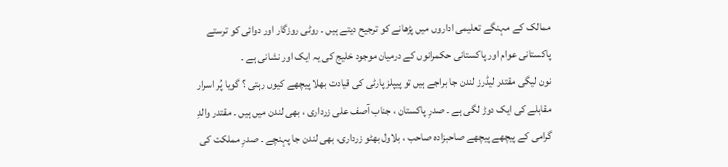ممالک کے مہنگے تعلیمی اداروں میں پڑھانے کو ترجیح دیتے ہیں ۔ روٹی روزگار اور دوائی کو ترستے پاکستانی عوام اور پاکستانی حکمرانوں کے درمیان موجود خلیج کی یہ ایک اور نشانی ہے ۔
نون لیگی مقتدر لیڈرز لندن جا براجے ہیں تو پیپلز پارٹی کی قیادت بھلا پیچھے کیوں رہتی ؟ گویا پُر اسرار مقابلے کی ایک دوڑ لگی ہے ۔ صدرِ پاکستان ، جناب آصف علی زرداری ، بھی لندن میں ہیں ۔ مقتدر والدِ گرامی کے پیچھے پیچھے صاحبزادہ صاحب ، بلاول بھٹو زرداری، بھی لندن جا پہنچے ۔ صدرِ مملکت کی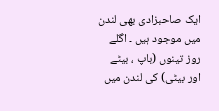ایک صاحبزادی بھی لندن میں موجود ہیں ۔ اگلے روز تینوں (باپ ، بیٹے اور بیٹی) کی لندن میں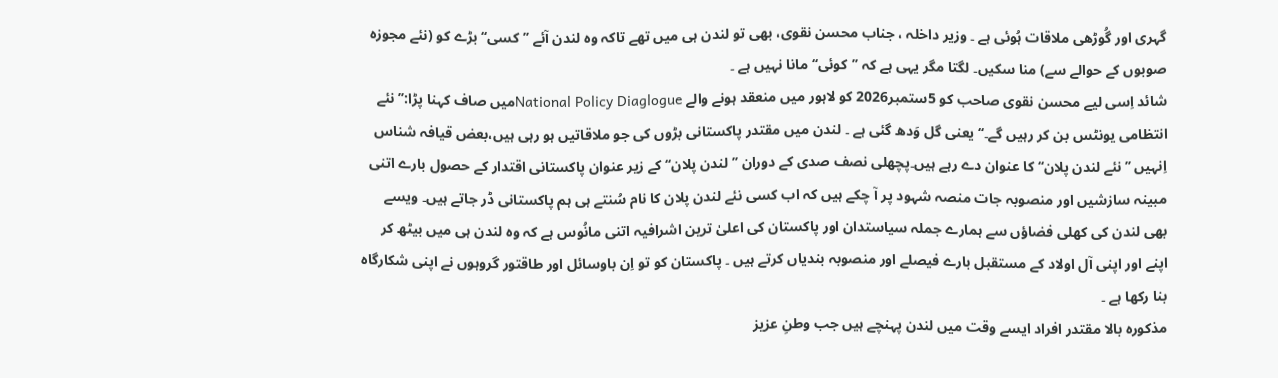گہری اور گُوڑھی ملاقات ہُوئی ہے ۔ وزیر داخلہ ، جناب محسن نقوی، بھی تو لندن ہی میں تھے تاکہ وہ لندن آئے ’’کسی‘‘ بڑے کو (نئے مجوزہ صوبوں کے حوالے سے) منا سکیں۔ لگتا مگر یہی ہے کہ ’’کوئی‘‘ مانا نہیں ہے ۔
شائد اِسی لیے محسن نقوی صاحب کو 5ستمبر2026 کو لاہور میں منعقد ہونے والے National Policy Diaglogueمیں صاف کہنا پڑا:’’ نئے انتظامی یونٹس بن کر رہیں گے۔‘‘ یعنی گل وَدھ گئی ہے ۔ لندن میں مقتدر پاکستانی بڑوں کی جو ملاقاتیں ہو رہی ہیں،بعض قیافہ شناس اِنہیں ’’نئے لندن پلان‘‘ کا عنوان دے رہے ہیں۔پچھلی نصف صدی کے دوران ’’لندن پلان‘‘ کے زیر عنوان پاکستانی اقتدار کے حصول بارے اتنی مبینہ سازشیں اور منصوبہ جات منصہ شہود پر آ چکے ہیں کہ اب کسی نئے لندن پلان کا نام سُنتے ہی ہم پاکستانی ڈر جاتے ہیں۔ ویسے بھی لندن کی کھلی فضاؤں سے ہمارے جملہ سیاستدان اور پاکستان کی اعلیٰ ترین اشرافیہ اتنی مانُوس ہے کہ وہ لندن ہی میں بیٹھ کر اپنے اور اپنی آل اولاد کے مستقبل بارے فیصلے اور منصوبہ بندیاں کرتے ہیں ۔ پاکستان کو تو اِن باوسائل اور طاقتور گروہوں نے اپنی شکارگاہ بنا رکھا ہے ۔
مذکورہ بالا مقتدر افراد ایسے وقت میں لندن پہنچے ہیں جب وطنِ عزیز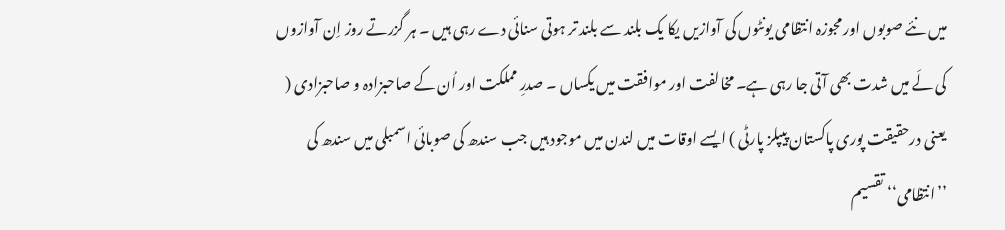میں نئے صوبوں اور مجوزہ انتظامی یونٹوں کی آوازیں یکا یک بلند سے بلند تر ہوتی سنائی دے رہی ہیں ۔ ہر گزرتے روز اِن آوازوں کی لَے میں شدت بھی آتی جا رہی ہے۔ مخالفت اور موافقت میں یکساں ۔ صدرِ مملکت اور اُن کے صاحبزادہ و صاحبزادی ( یعنی درحقیقت پوری پاکستان پیپلز پارٹی ) ایسے اوقات میں لندن میں موجود ہیں جب سندھ کی صوبائی اسمبلی میں سندھ کی ’’انتظامی‘‘ تقسیم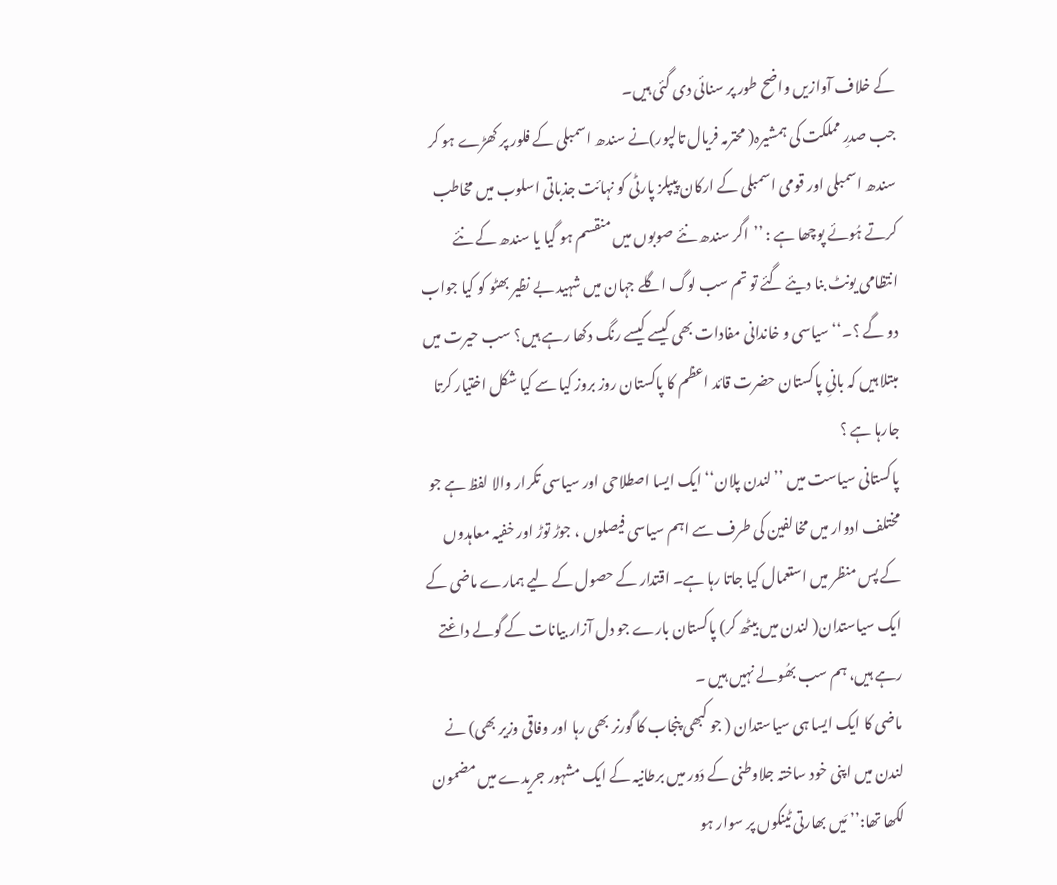کے خلاف آوازیں واضح طور پر سنائی دی گئی ہیں۔
جب صدرِ مملکت کی ہمشیرہ( محترمہ فریال تالپور)نے سندھ اسمبلی کے فلور پر کھڑے ہو کر سندھ اسمبلی اور قومی اسمبلی کے ارکان پیپلز پارٹی کو نہائت جذباتی اسلوب میں مخاطب کرتے ہُوئے پوچھا ہے : ’’اگر سندھ نئے صوبوں میں منقسم ہو گیا یا سندھ کے نئے انتظامی یونٹ بنا دیئے گئے تو تم سب لوگ اگلے جہان میں شہید بے نظیر بھٹو کو کیا جواب دو گے ؟۔‘‘ سیاسی و خاندانی مفادات بھی کیسے کیسے رنگ دکھا رہے ہیں؟ سب حیرت میں مبتلا ہیں کہ بانیِ پاکستان حضرت قائد اعظم کا پاکستان روز بروز کیا سے کیا شکل اختیار کرتا جارہا ہے ؟
پاکستانی سیاست میں ’’لندن پلان‘‘ ایک ایسا اصطلاحی اور سیاسی تکرار والا لفظ ہے جو مختلف ادوار میں مخالفین کی طرف سے اہم سیاسی فیصلوں ، جوڑ توڑ اور خفیہ معاہدوں کے پس منظر میں استعمال کیا جاتا رہا ہے۔ اقتدار کے حصول کے لیے ہمارے ماضی کے ایک سیاستدان( لندن میں بیٹھ کر) پاکستان بارے جو دل آزار بیانات کے گولے داغتے رہے ہیں، ہم سب بھُولے نہیں ہیں ۔
ماضی کا ایک ایسا ہی سیاستدان ( جو کبھی پنجاب کا گورنر بھی رہا اور وفاقی وزیر بھی) نے لندن میں اپنی خود ساختہ جلاوطنی کے دَور میں برطانیہ کے ایک مشہور جریدے میں مضمون لکھا تھا:’’ مَیں بھارتی ٹینکوں پر سوار ہو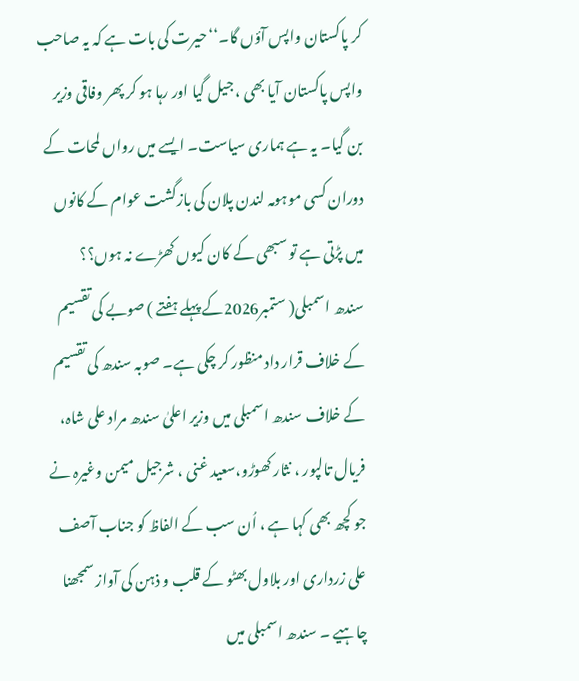کر پاکستان واپس آؤں گا۔‘‘حیرت کی بات ہے کہ یہ صاحب واپس پاکستان آیا بھی ، جیل گیا اور رہا ہو کر پھر وفاقی وزیر بن گیا۔ یہ ہے ہماری سیاست۔ ایسے میں رواں لمحات کے دوران کسی موہومہ لندن پلان کی بازگشت عوام کے کانوں میں پڑتی ہے تو سبھی کے کان کیوں کھڑے نہ ہوں؟؟
سندھ اسمبلی( ستمبر2026کے پہلے ہفتے ) صوبے کی تقسیم کے خلاف قرار داد منظور کر چکی ہے۔ صوبہ سندھ کی تقسیم کے خلاف سندھ اسمبلی میں وزیر اعلیٰ سندھ مراد علی شاہ، فریال تالپور ، نثار کھوڑو،سعید غنی ، شرجیل میمن وغیرہ نے جو کچھ بھی کہا ہے ، اُن سب کے الفاظ کو جناب آصف علی زرداری اور بلاول بھٹو کے قلب و ذہن کی آواز سمجھنا چاہیے ۔ سندھ اسمبلی میں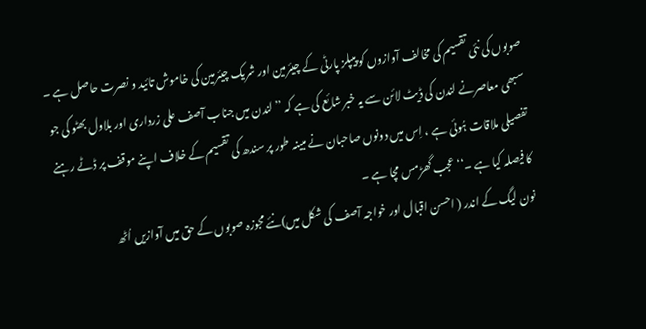صوبوں کی نئی تقسیم کی مخالف آوازوں کو پیپلز پارٹی کے چیئرمین اور شریک چیئرمین کی خاموش تائید و نصرت حاصل ہے ۔ سبھی معاصرنے لندن کی ڈیٹ لائن سے یہ خبر شائع کی ہے کہ ’’لندن میں جناب آصف علی زرداری اور بلاول بھٹو کی جو تفصیلی ملاقات ہُوئی ہے ، اِس میں دونوں صاحبان نے مبینہ طور پر سندھ کی تقسیم کے خلاف اپنے موقف پر ڈٹے رہنے کا فیصلہ کیا ہے ۔‘‘ عجب گھڑمس مچا ہے ۔
نون لیگ کے اندر ( احسن اقبال اور خواجہ آصف کی شکل میں)نئے مجوزہ صوبوں کے حق میں آوازیں اُٹھ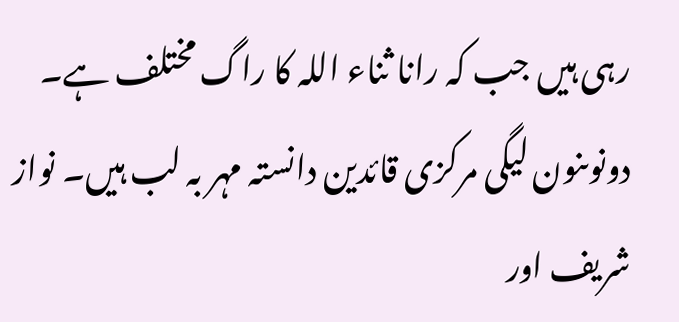رہی ہیں جب کہ رانا ثناء اللہ کا راگ مختلف ہے۔ دونوںنون لیگی مرکزی قائدین دانستہ مہر بہ لب ہیں۔ نواز شریف اور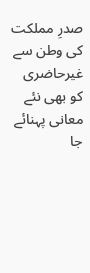صدرِ مملکت کی وطن سے غیرحاضری کو بھی نئے معانی پہنائے جا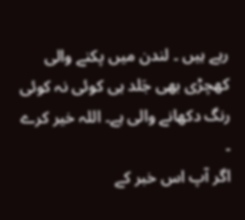رہے ہیں ۔ لندن میں پکنے والی کھچڑی بھی جَلد ہی کوئی نہ کوئی رنگ دکھانے والی ہے۔ اللہ خیر کرے ۔
اگر آپ اس خبر کے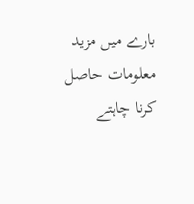بارے میں مزید معلومات حاصل کرنا چاہتے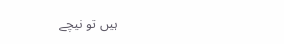ہیں تو نیچے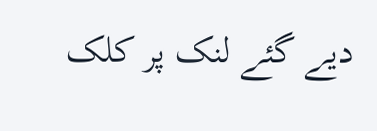دیے گئے لنک پر کلک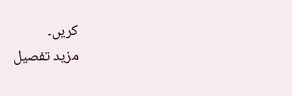کریں۔
مزید تفصیل